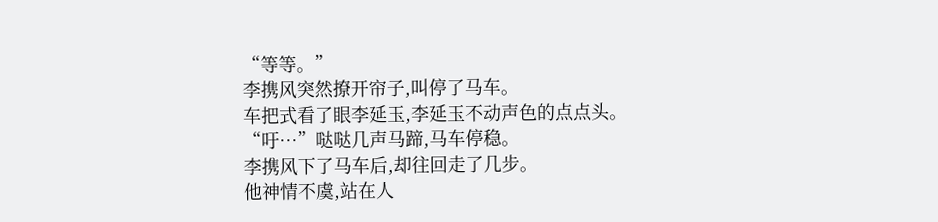“等等。”
李携风突然撩开帘子,叫停了马车。
车把式看了眼李延玉,李延玉不动声色的点点头。
“吁…”哒哒几声马蹄,马车停稳。
李携风下了马车后,却往回走了几步。
他神情不虞,站在人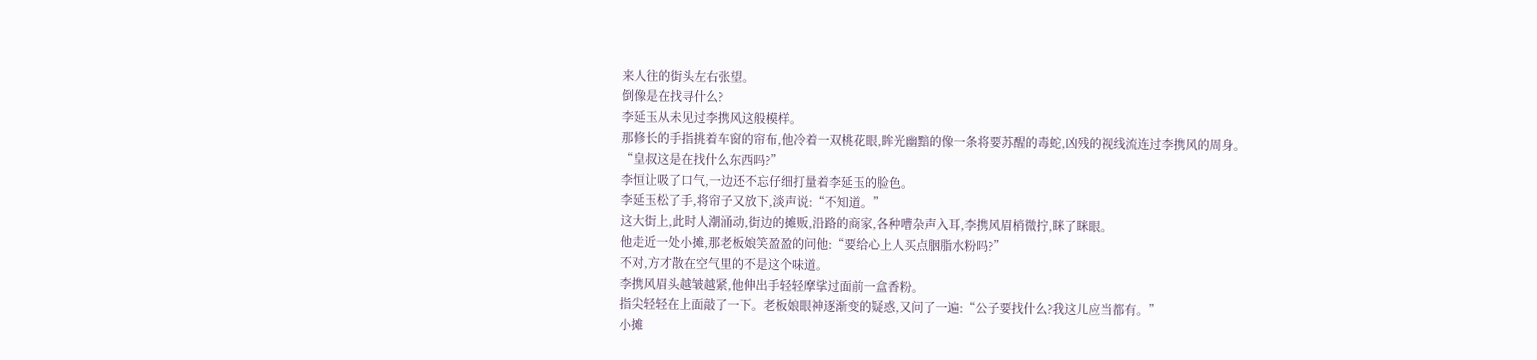来人往的街头左右张望。
倒像是在找寻什么?
李延玉从未见过李携风这般模样。
那修长的手指挑着车窗的帘布,他冷着一双桃花眼,眸光幽黯的像一条将要苏醒的毒蛇,凶残的视线流连过李携风的周身。
“皇叔这是在找什么东西吗?”
李恒让吸了口气,一边还不忘仔细打量着李延玉的脸色。
李延玉松了手,将帘子又放下,淡声说:“不知道。”
这大街上,此时人潮涌动,街边的摊贩,沿路的商家,各种嘈杂声入耳,李携风眉梢微拧,眯了眯眼。
他走近一处小摊,那老板娘笑盈盈的问他:“要给心上人买点胭脂水粉吗?”
不对,方才散在空气里的不是这个味道。
李携风眉头越皱越紧,他伸出手轻轻摩挲过面前一盒香粉。
指尖轻轻在上面敲了一下。老板娘眼神逐渐变的疑惑,又问了一遍:“公子要找什么?我这儿应当都有。”
小摊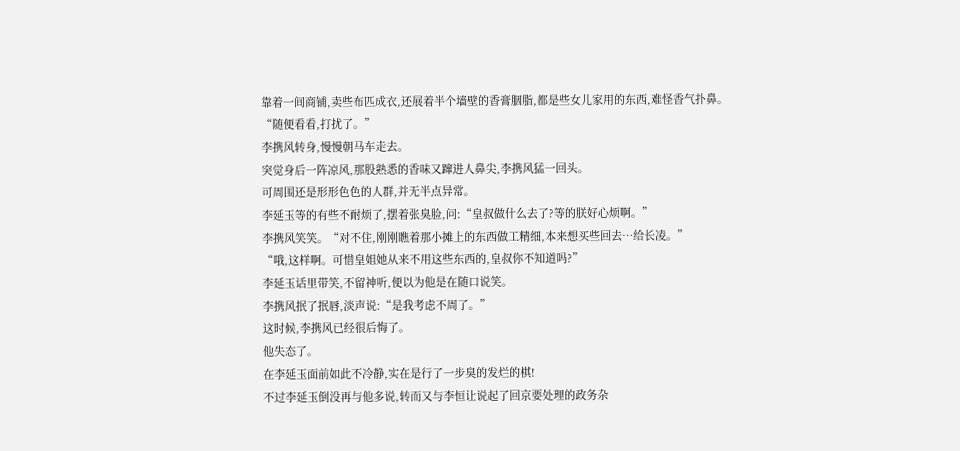靠着一间商铺,卖些布匹成衣,还展着半个墙壁的香膏胭脂,都是些女儿家用的东西,难怪香气扑鼻。
“随便看看,打扰了。”
李携风转身,慢慢朝马车走去。
突觉身后一阵凉风,那股熟悉的香味又蹿进人鼻尖,李携风猛一回头。
可周围还是形形色色的人群,并无半点异常。
李延玉等的有些不耐烦了,摆着张臭脸,问:“皇叔做什么去了?等的朕好心烦啊。”
李携风笑笑。“对不住,刚刚瞧着那小摊上的东西做工精细,本来想买些回去…给长凌。”
“哦,这样啊。可惜皇姐她从来不用这些东西的,皇叔你不知道吗?”
李延玉话里带笑,不留神听,便以为他是在随口说笑。
李携风抿了抿唇,淡声说:“是我考虑不周了。”
这时候,李携风已经很后悔了。
他失态了。
在李延玉面前如此不冷静,实在是行了一步臭的发烂的棋!
不过李延玉倒没再与他多说,转而又与李恒让说起了回京要处理的政务杂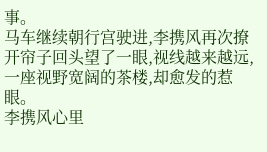事。
马车继续朝行宫驶进,李携风再次撩开帘子回头望了一眼,视线越来越远,一座视野宽阔的茶楼,却愈发的惹眼。
李携风心里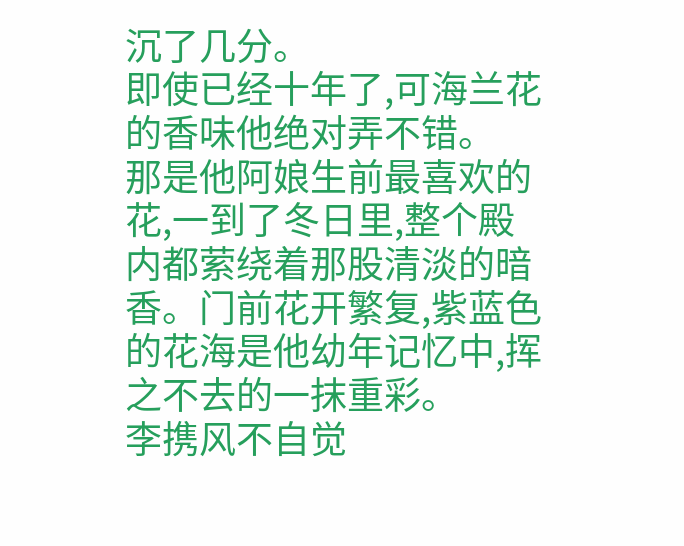沉了几分。
即使已经十年了,可海兰花的香味他绝对弄不错。
那是他阿娘生前最喜欢的花,一到了冬日里,整个殿内都萦绕着那股清淡的暗香。门前花开繁复,紫蓝色的花海是他幼年记忆中,挥之不去的一抹重彩。
李携风不自觉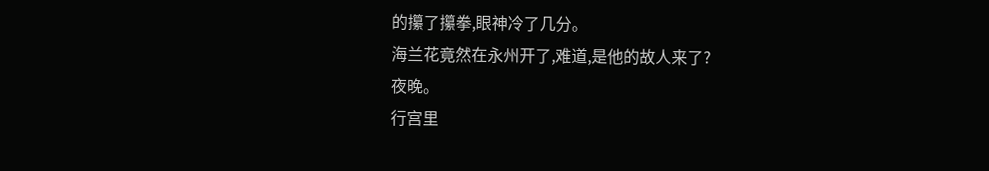的攥了攥拳,眼神冷了几分。
海兰花竟然在永州开了,难道,是他的故人来了?
夜晚。
行宫里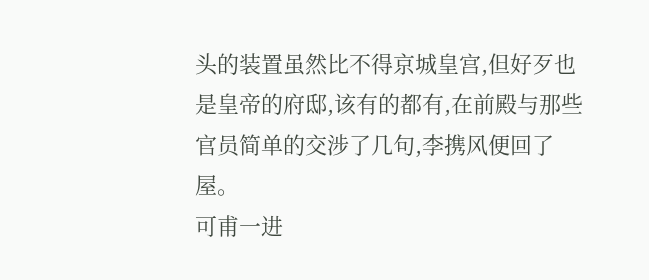头的装置虽然比不得京城皇宫,但好歹也是皇帝的府邸,该有的都有,在前殿与那些官员简单的交涉了几句,李携风便回了屋。
可甫一进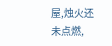屋,烛火还未点燃,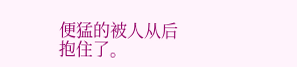便猛的被人从后抱住了。